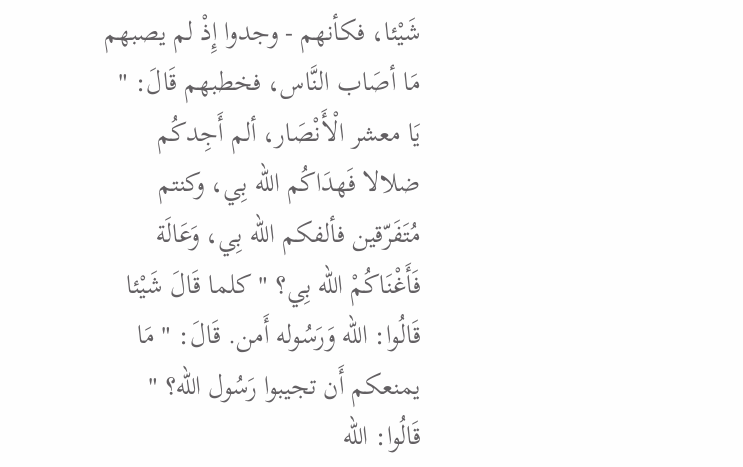شَيْئا، فكأنهم - وجدوا إِذْ لم يصبهم مَا أصَاب النَّاس، فخطبهم قَالَ: " يَا معشر الْأَنْصَار، ألم أَجِدكُم ضلالا فَهدَاكُم الله بِي، وكنتم مُتَفَرّقين فألفكم الله بِي، وَعَالَة فَأَغْنَاكُمْ الله بِي؟ " كلما قَالَ شَيْئا قَالُوا: الله وَرَسُوله أَمن. قَالَ: " مَا يمنعكم أَن تجيبوا رَسُول الله؟ " قَالُوا: الله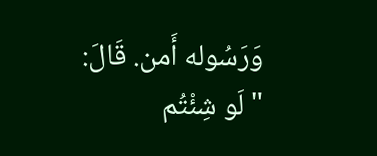وَرَسُوله أَمن. قَالَ: " لَو شِئْتُم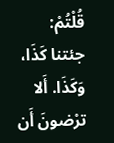قُلْتُمْ: جئتنا كَذَا، وَكَذَا. أَلا ترْضونَ أَن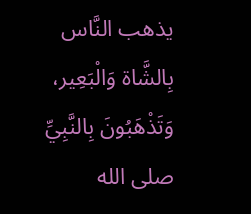يذهب النَّاس بِالشَّاة وَالْبَعِير، وَتَذْهَبُونَ بِالنَّبِيِّ صلى الله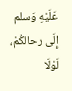عَلَيْهِ وَسلم إِلَى رحالكُمْ، لَوْلَا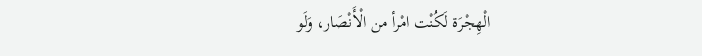الْهِجْرَة لَكُنْت امْرأ من الْأَنْصَار، وَلَو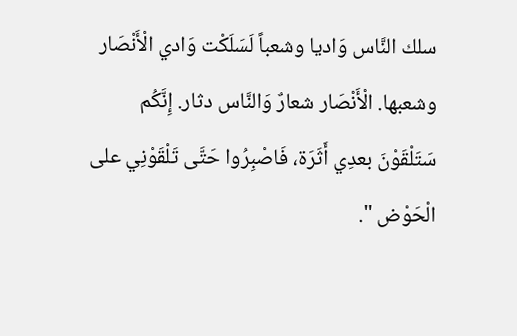سلك النَّاس وَاديا وشعباً لَسَلَكْت وَادي الْأَنْصَار وشعبها. الْأَنْصَار شعارٌ وَالنَّاس دثار. إِنَّكُم سَتَلْقَوْنَ بعدِي أَثَرَة، فَاصْبِرُوا حَتَّى تَلْقَوْنِي على الْحَوْض ".